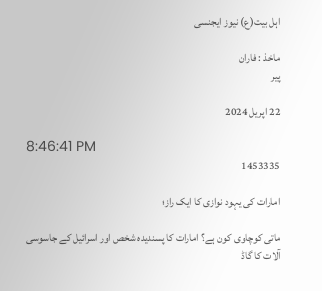اہل بیت(ع) نیوز ایجنسی

ماخذ : فاران
پیر

22 اپریل 2024

8:46:41 PM
1453335

امارات کی یہود نوازی کا ایک راز؛

ماتی کوچاوی کون ہے؟ امارات کا پسندیدہ شخص اور اسرائیل کے جاسوسی آلات کا گاڈ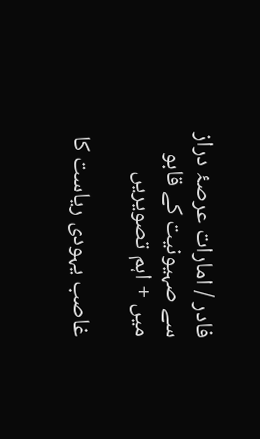فادر / امارات عرصۂ دراز سے صہیونیت کے قابو میں + اہم تصویریں

غاصب یہودی ریاست کا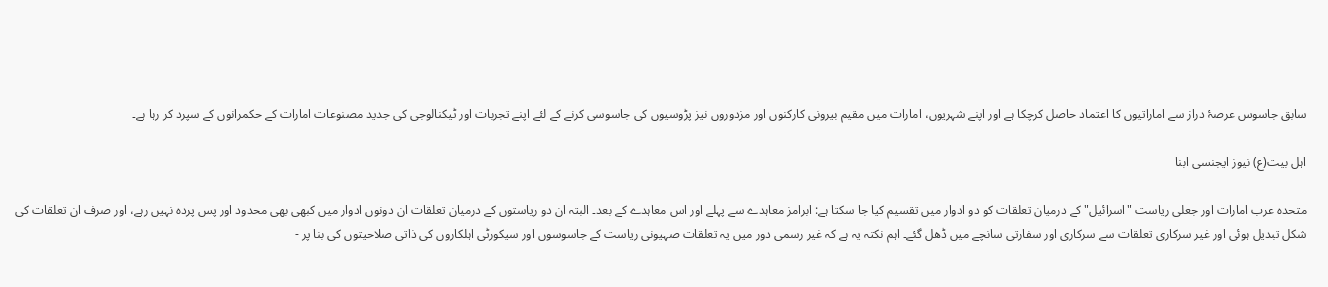سابق جاسوس عرصۂ دراز سے اماراتیوں کا اعتماد حاصل کرچکا ہے اور اپنے شہریوں، امارات میں مقیم بیرونی کارکنوں اور مزدوروں نیز پڑوسیوں کی جاسوسی کرنے کے لئے اپنے تجربات اور ٹیکنالوجی کی جدید مصنوعات امارات کے حکمرانوں کے سپرد کر رہا ہے۔

اہل بیت(ع) نیوز ایجنسی ابنا

متحدہ عرب امارات اور جعلی ریاست "اسرائیل" کے درمیان تعلقات کو دو ادوار میں تقسیم کیا جا سکتا ہے: ابرامز معاہدے سے پہلے اور اس معاہدے کے بعد۔ البتہ ان دو ریاستوں کے درمیان تعلقات ان دونوں ادوار میں کبھی بھی محدود اور پس پردہ نہیں رہے، اور صرف ان تعلقات کی شکل تبدیل ہوئی اور غیر سرکاری تعلقات سے سرکاری اور سفارتی سانچے میں ڈھل گئے۔ اہم نکتہ یہ ہے کہ غیر رسمی دور میں یہ تعلقات صہیونی ریاست کے جاسوسوں اور سیکورٹی اہلکاروں کی ذاتی صلاحیتوں کی بنا پر -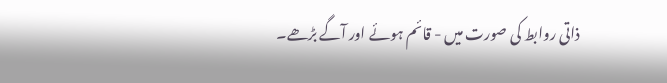ذاتی روابط کی صورت میں - قائم ہوئے اور آگے بڑھے۔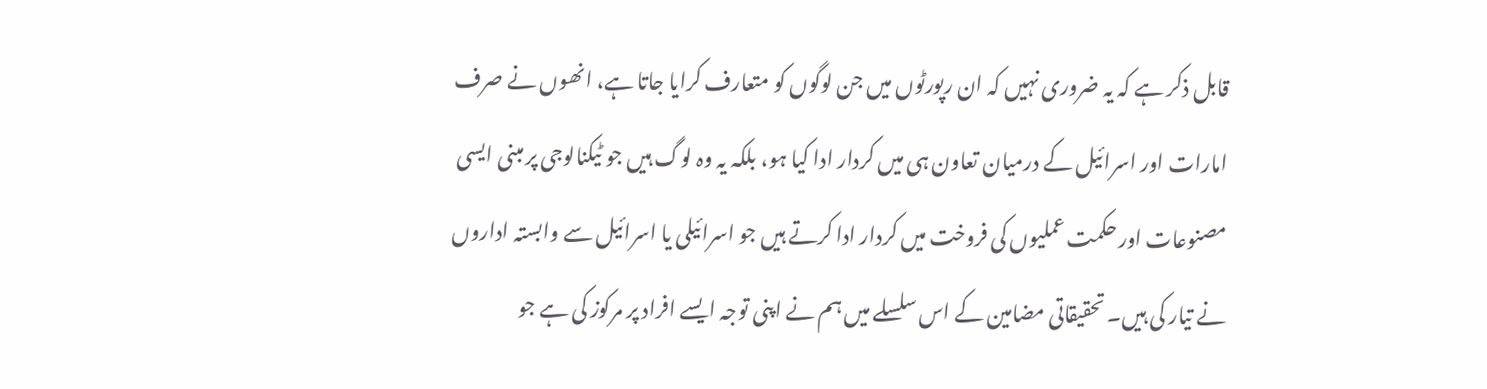قابل ذکر ہے کہ یہ ضروری نہیں کہ ان رپورٹوں میں جن لوگوں کو متعارف کرایا جاتا ہے، انھوں نے صرف امارات اور اسرائیل کے درمیان تعاون ہی میں کردار ادا کیا ہو، بلکہ یہ وہ لوگ ہیں جو ٹیکنالوجی پر مبنی ایسی مصنوعات اور حکمت عملیوں کی فروخت میں کردار ادا کرتے ہیں جو اسرائیلی یا اسرائیل سے وابستہ اداروں نے تیار کی ہیں۔ تحقیقاتی مضامین کے اس سلسلے میں ہم نے اپنی توجہ ایسے افراد پر مرکوز کی ہے جو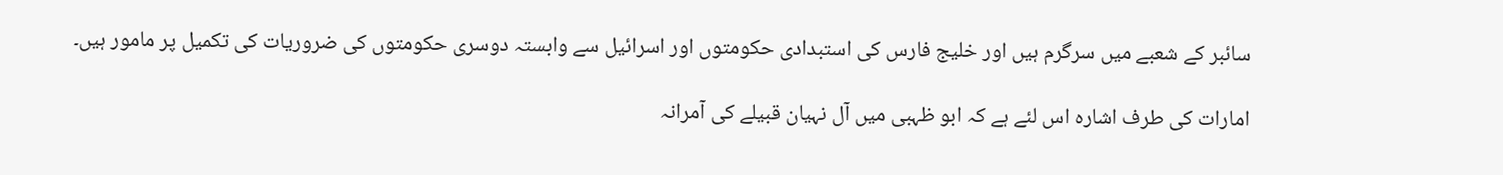سائبر کے شعبے میں سرگرم ہیں اور خلیج فارس کی استبدادی حکومتوں اور اسرائیل سے وابستہ دوسری حکومتوں کی ضروریات کی تکمیل پر مامور ہیں۔

امارات کی طرف اشارہ اس لئے ہے کہ ابو ظہبی میں آل نہیان قبیلے کی آمرانہ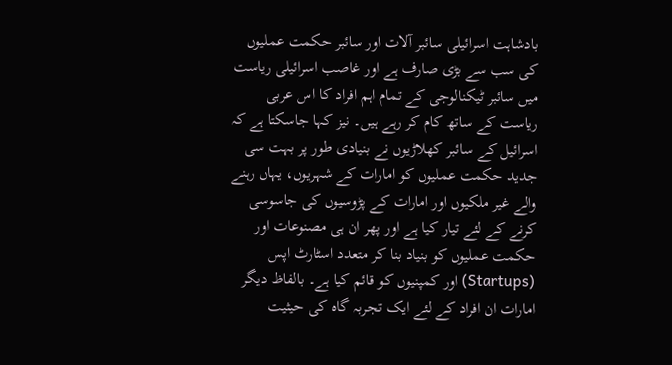بادشاہت اسرائیلی سائبر آلات اور سائبر حکمت عملیوں کی سب سے بڑی صارف ہے اور غاصب اسرائیلی ریاست میں سائبر ٹیکنالوجی کے تمام اہم افراد کا اس عربی ریاست کے ساتھ کام کر رہے ہیں۔ نیز کہا جاسکتا ہے کہ اسرائیل کے سائبر کھلاڑیوں نے بنیادی طور پر بہت سی جدید حکمت عملیوں کو امارات کے شہریوں، یہاں رہنے والے غیر ملکیوں اور امارات کے پڑوسیوں کی جاسوسی کرنے کے لئے تیار کیا ہے اور پھر ان ہی مصنوعات اور حکمت عملیوں کو بنیاد بنا کر متعدد اسٹارٹ اپس (Startups) اور کمپنیوں کو قائم کیا ہے۔ بالفاظ دیگر امارات ان افراد کے لئے ایک تجربہ گاہ کی حیثیت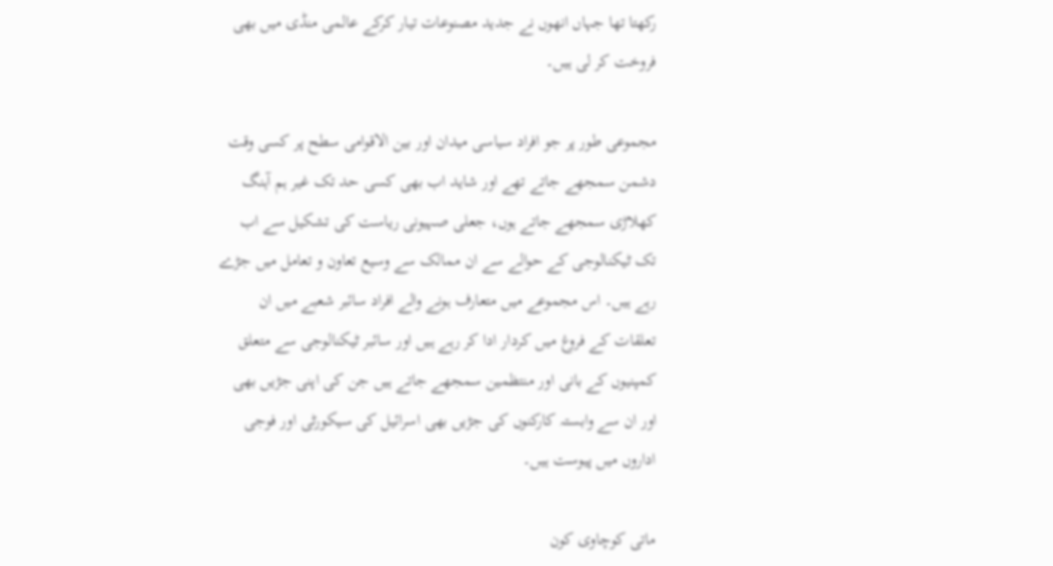رکھتا تھا جہاں انھوں نے جدید مصنوعات تیار کرکے عالمی منڈی میں بھی فروخت کر لی ہیں۔

مجموعی طور پر جو افراد سیاسی میدان اور بین الاقوامی سطح پر کسی وقت دشمن سمجھے جاتے تھے اور شاید اب بھی کسی حد تک غیر ہم آہنگ کھلاڑی سمجھے جاتے ہوں، جعلی صہیونی ریاست کی تشکیل سے اب تک ٹیکنالوجی کے حوالے سے ان ممالک سے وسیع تعاون و تعامل میں جڑے رہے ہیں۔ اس مجموعے میں متعارف ہونے والے افراد سائبر شعبے میں ان تعلقات کے فروغ میں کردار ادا کر رہے ہیں اور سائبر ٹیکنالوجی سے متعلق کمپنیوں کے بانی اور منتظمین سمجھے جاتے ہیں جن کی اپنی جڑیں بھی اور ان سے وابستہ کارکنوں کی جڑیں بھی اسرائیل کی سیکورٹی اور فوجی اداروں میں پیوست ہیں۔

ماتی کوچاوی کون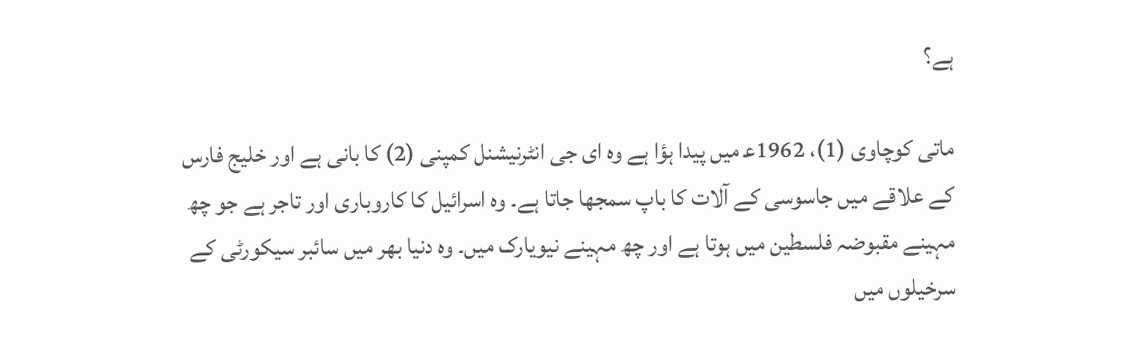ہے؟

ماتی کوچاوی (1)، 1962ع‍ میں پیدا ہؤا ہے وہ ای جی انٹرنیشنل کمپنی (2) کا بانی ہے اور خلیج فارس کے علاقے میں جاسوسی کے آلات کا باپ سمجھا جاتا ہے۔ وہ اسرائیل کا کاروباری اور تاجر ہے جو چھ مہینے مقبوضہ فلسطین میں ہوتا ہے اور چھ مہینے نیویارک میں۔ وہ دنیا بھر میں سائبر سیکورٹی کے سرخیلوں میں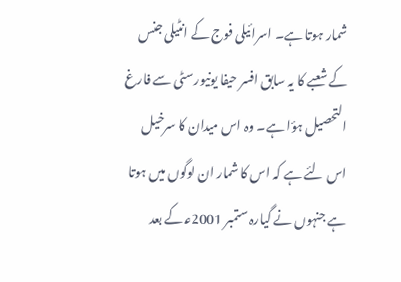شمار ہوتا ہے۔ اسرائیلی فوج کے انٹیلی جنس کے شعبے کا یہ سابق افسر حیفا یونیورسٹی سے فارغ التحصیل ہؤا ہے۔ وہ اس میدان کا سرخیل اس لئے ہے کہ اس کا شمار ان لوگوں میں ہوتا ہے جنہوں نے گیارہ ستمبر 2001ع‍ کے بعد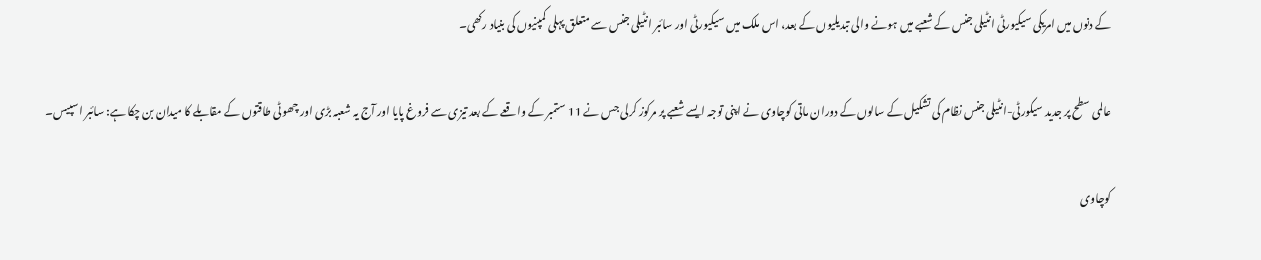کے دنوں میں امریکی سیکیورٹی انٹیلی جنس کے شعبے میں ہونے والی تبدیلیوں کے بعد، اس ملک میں سیکیورٹی اور سائبر انٹیلی جنس سے متعلق پہلی کمپنیوں کی بنیاد رکھی۔

عالمی سطح پر جدید سیکورٹی-انٹیلی جنس نظام کی تشکیل کے سالوں کے دوران ماتی کوچاوی نے اپنی توجہ ایسے شعبے پر مرکوز کرلی جس نے 11 ستمبر کے واقعے کے بعد تیزی سے فروغ پایا اور آج یہ شعبہ بڑی اور چھوٹی طاقتوں کے مقابلے کا میدان بن چکا ہے: سائبر اسپیس۔

کوچاوی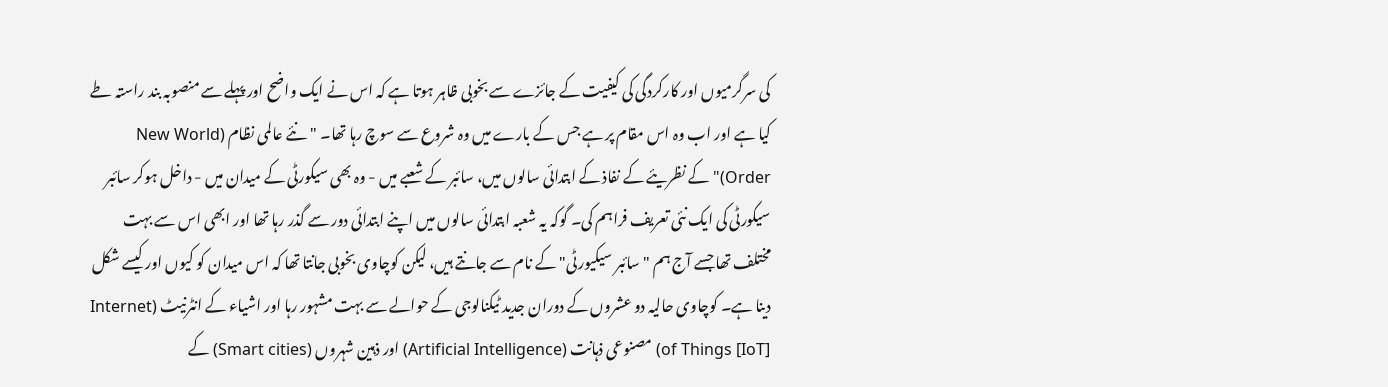کی سرگرمیوں اور کارکردگی کی کیفیت کے جائزے سے بخوبی ظاہر ہوتا ہے کہ اس نے ایک واضح اور پہلے سے منصوبہ بند راستہ طے کیا ہے اور اب وہ اس مقام پر ہے جس کے بارے میں وہ شروع سے سوچ رہا تھا۔ "نئے عالمی نظام (New World Order)" کے نظریئے کے نفاذ کے ابتدائی سالوں میں، سائبر کے شعبے میں - وہ بھی سیکورٹی کے میدان میں - داخل ہوکر سائبر سیکورٹی کی ایک نئی تعریف فراہم کی۔ گوکہ یہ شعبہ ابتدائی سالوں میں اپنے ابتدائی دور سے گذر رہا تھا اور ابھی اس سے بہت مختلف تھا جسے آج ہم "سائبر سیکیورٹی" کے نام سے جانتے ہیں، لیکن کوچاوی بخوبی جانتا تھا کہ اس میدان کو کیوں اور کیسے شکل دینا ہے۔ کوچاوی حالیہ دو عشروں کے دوران جدید ٹیکنالوجی کے حوالے سے بہت مشہور رہا اور اشیاء کے انٹرنیٹ (Internet of Things [IoT]) مصنوعی ذہانت (Artificial Intelligence) اور ذہین شہروں (Smart cities) کے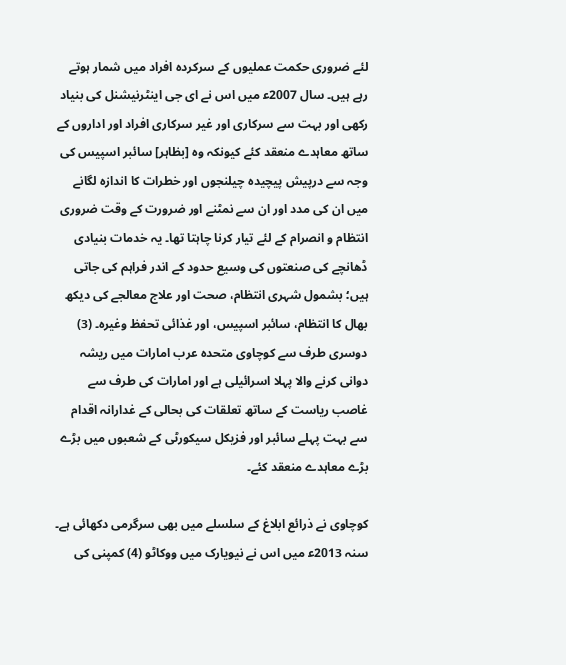لئے ضروری حکمت عملیوں کے سرکردہ افراد میں شمار ہوتے رہے ہیں۔ سال 2007ع‍ میں اس نے ای جی اینٹرنیشنل کی بنیاد رکھی اور بہت سے سرکاری اور غیر سرکاری افراد اور اداروں کے ساتھ معاہدے منعقد کئے کیونکہ وہ [بظاہر] سائبر اسپیس کی وجہ سے درپیش پیچیدہ چیلنجوں اور خطرات کا اندازہ لگانے میں ان کی مدد اور ان سے نمٹنے اور ضرورت کے وقت ضروری انتظام و انصرام کے لئے تیار کرنا چاہتا تھا۔ یہ خدمات بنیادی ڈھانچے کی صنعتوں کی وسیع حدود کے اندر فراہم کی جاتی ہیں؛ بشمول شہری انتظام، صحت اور علاج معالجے کی دیکھ بھال کا انتظام، سائبر اسپیس، اور غذائی تحفظ وغیرہ۔ (3) دوسری طرف سے کوچاوی متحدہ عرب امارات میں ریشہ دوانی کرنے والا پہلا اسرائیلی ہے اور امارات کی طرف سے غاصب ریاست کے ساتھ تعلقات کی بحالی کے غدارانہ اقدام سے بہت پہلے سائبر اور فزیکل سیکورٹی کے شعبوں میں بڑے بڑے معاہدے منعقد کئے۔

کوچاوی نے ذرائع ابلاغ کے سلسلے میں بھی سرگرمی دکھائی ہے۔ سنہ 2013ع‍ میں اس نے نیویارک میں ووکاٹو (4) کمپنی کی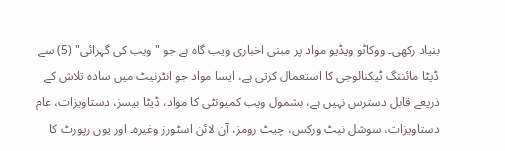بنیاد رکھی۔ ووکاٹو ویڈیو مواد پر مبنی اخباری ویب گاہ ہے جو "ویب کی گہرائی" (5) سے ڈیٹا مائننگ ٹیکنالوجی کا استعمال کرتی ہے، ایسا مواد جو انٹرنیٹ میں سادہ تلاش کے ذریعے قابل دسترس نہیں ہے، بشمول ویب کمیونٹی کا مواد، ڈیٹا بیسز، دستاویزات، عام دستاویزات، سوشل نیٹ ورکس، چیٹ رومز، آن لائن اسٹورز وغیرہ۔ اور یوں رپورٹ کا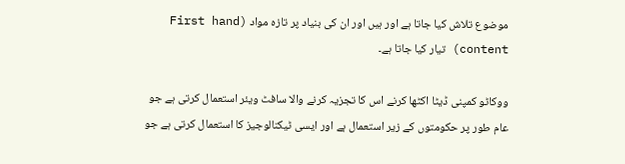موضوع تلاش کیا جاتا ہے اور ہیں اور ان کی بنیاد پر تازہ مواد (First hand content) تیار کیا جاتا ہے۔

ووکاٹو کمپنی ڈیٹا اکٹھا کرنے اس کا تجزیہ کرنے والا سافٹ ویئر استعمال کرتی ہے جو عام طور پر حکومتوں کے زیر استعمال ہے اور ایسی ٹیکنالوجیز کا استعمال کرتی ہے جو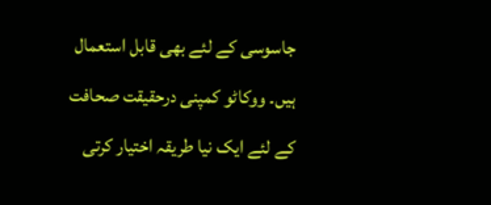جاسوسی کے لئے بھی قابل استعمال ہیں۔ ووکاٹو کمپنی درحقیقت صحافت کے لئے ایک نیا طریقہ اختیار کرتی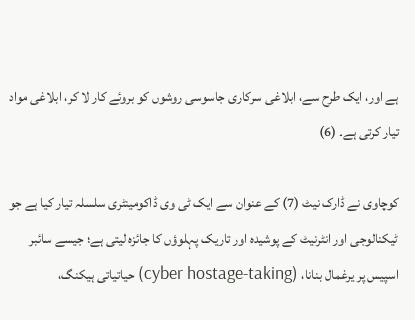ہے اور، ایک طرح سے، ابلاغی سرکاری جاسوسی روشوں کو بروئے کار لا کر، ابلاغی مواد تیار کرتی ہے۔ (6)

کوچاوی نے ڈارک نیٹ (7) کے عنوان سے ایک ٹی وی ڈاکومینٹری سلسلہ تیار کیا ہے جو ٹیکنالوجی اور انٹرنیٹ کے پوشیدہ اور تاریک پہلوؤں کا جائزہ لیتی ہے؛ جیسے سائبر اسپیس پر یرغمال بنانا، (cyber hostage-taking) حیاتیاتی ہیکنگ،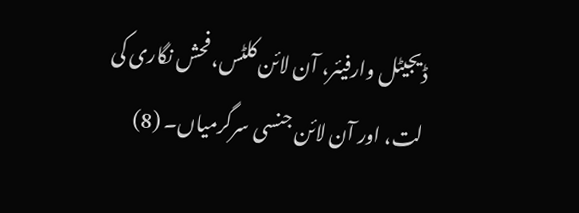ڈیجیٹل وارفیئر، آن لائن کلٹس، فحش نگاری کی لت، اور آن لائن جنسی سرگرمیاں۔ (8)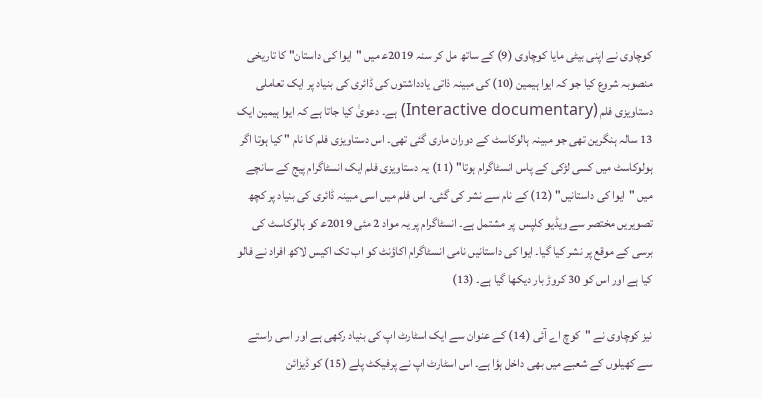کوچاوی نے اپنی بیٹی مایا کوچاوی (9) کے ساتھ مل کر سنہ 2019ع‍ میں "ایوا کی داستان" کا تاریخی منصوبہ شروع کیا جو کہ ایوا ہیمین (10) کی مبینہ ذاتی یادداشتوں کی ڈائری کی بنیاد پر ایک تعاملی دستاویزی فلم (Interactive documentary) ہے۔ دعویٰ کیا جاتا ہے کہ ایوا ہیمین ایک 13 سالہ ہنگرین تھی جو مبینہ ہالوکاسٹ کے دوران ماری گئی تھی۔ اس دستاویزی فلم کا نام " کیا ہوتا اگر ہولوکاسٹ میں کسی لڑکی کے پاس انسٹاگرام ہوتا" (11) یہ دستاویزی فلم ایک انسٹاگرام پیج کے سانچے میں "ایوا کی داستانیں" (12) کے نام سے نشر کی گئی۔ اس فلم میں اسی مبینہ ڈائری کی بنیاد پر کچھ تصویریں مختصر سے ویڈیو کلپس  پر مشتمل ہے۔ انسٹاگرام پر یہ مواد 2 مئی 2019ع‍ کو ہالوکاسٹ کی برسی کے موقع پر نشر کیا گیا۔ ایوا کی داستانیں نامی انسٹاگرام اکاؤنٹ کو اب تک اکیس لاکھ افراد نے فالو کیا ہے اور اس کو 30 کروڑ بار دیکھا گیا ہے۔ (13)

نیز کوچاوی نے "کوچ اے آئی (14) کے عنوان سے ایک اسٹارٹ اپ کی بنیاد رکھی ہے اور اسی راستے سے کھیلوں کے شعبے میں بھی داخل ہؤا ہے۔ اس اسٹارٹ اپ نے پرفیکٹ پلے (15) کو ڈیزائن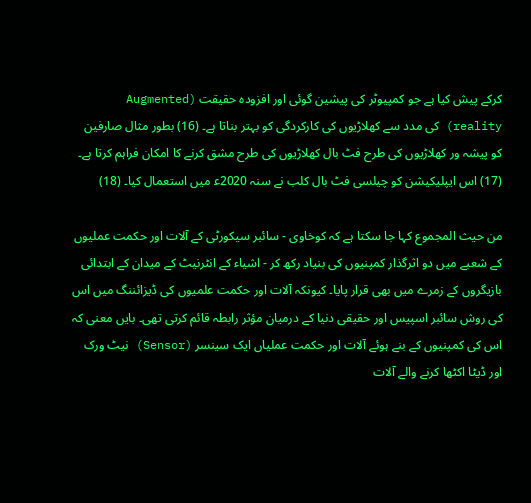کرکے پیش کیا ہے جو کمپیوٹر کی پیشین گوئی اور افزودہ حقیقت (Augmented reality) کی مدد سے کھلاڑیوں کی کارکردگی کو بہتر بناتا ہے۔ (16) بطور مثال صارفین کو پیشہ ور کھلاڑیوں کی طرح فٹ بال کھلاڑیوں کی طرح مشق کرنے کا امکان فراہم کرتا ہے۔ (17) اس ایپلیکیشن کو چیلسی فٹ بال کلب نے سنہ 2020ع‍ میں استعمال کیا۔ (18)

من حیث المجموع کہا جا سکتا ہے کہ کوخاوی - سائبر سیکورٹی کے آلات اور حکمت عملیوں کے شعبے میں دو اثرگذار کمپنیوں کی بنیاد رکھ کر - اشیاء کے انٹرنیٹ کے میدان کے ابتدائی بازیگروں کے زمرے میں بھی قرار پایا۔ کیونکہ آلات اور حکمت علمیوں کی ڈیزائننگ میں اس کی روش سائبر اسپیس اور حقیقی دنیا کے درمیان مؤثر رابطہ قائم کرتی تھی۔ بایں معنی کہ اس کی کمپنیوں کے بنے ہوئے آلات اور حکمت عملیاں ایک سینسر (Sensor) نیٹ ورک اور ڈیٹا اکٹھا کرنے والے آلات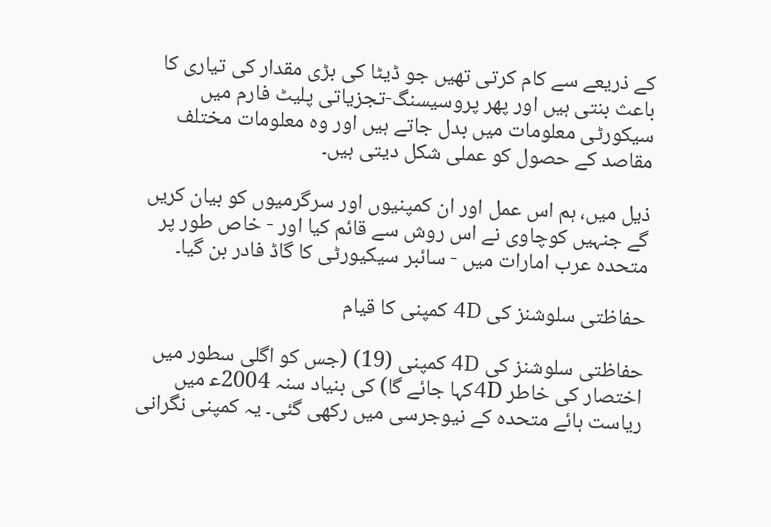کے ذریعے سے کام کرتی تھیں جو ڈیٹا کی بڑی مقدار کی تیاری کا باعث بنتی ہیں اور پھر پروسیسنگ-تجزیاتی پلیٹ فارم میں سیکورٹی معلومات میں بدل جاتے ہیں اور وہ معلومات مختلف مقاصد کے حصول کو عملی شکل دیتی ہیں۔

ذیل میں، ہم اس عمل اور ان کمپنیوں اور سرگرمیوں کو بیان کریں گے جنہیں کوچاوی نے اس روش سے قائم کیا اور - خاص طور پر متحدہ عرب امارات میں - سائبر سیکیورٹی کا گاڈ فادر بن گیا۔

حفاظتی سلوشنز کی 4D کمپنی کا قیام

حفاظتی سلوشنز کی 4D کمپنی (19) (جس کو اگلی سطور میں اختصار کی خاطر 4Dکہا جائے گا) کی بنیاد سنہ 2004ع‍ میں ریاست ہائے متحدہ کے نیوجرسی میں رکھی گئی۔ یہ کمپنی نگرانی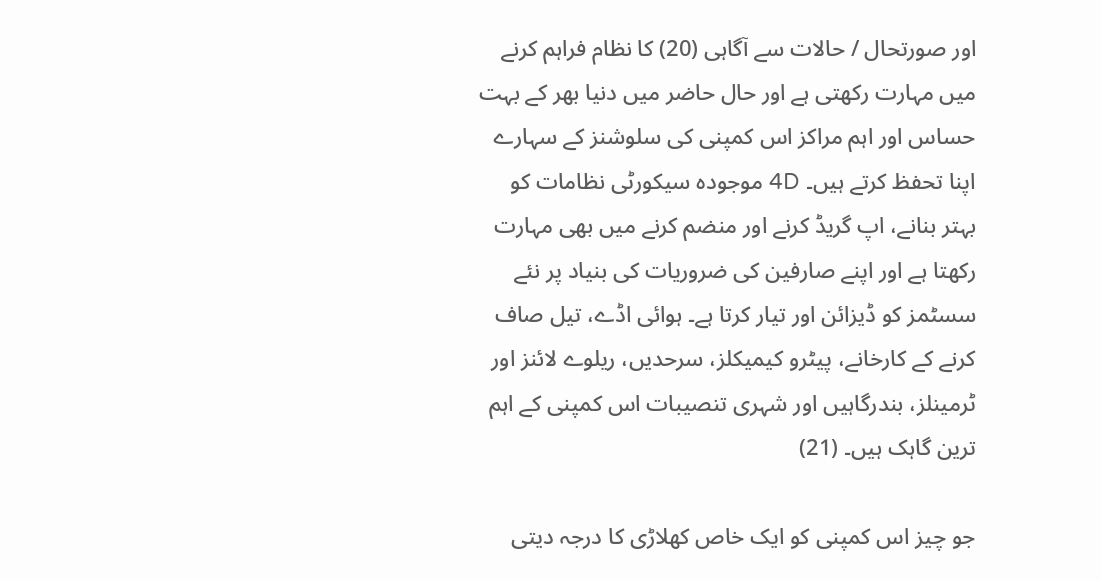اور صورتحال / حالات سے آگاہی (20) کا نظام فراہم کرنے میں مہارت رکھتی ہے اور حال حاضر میں دنیا بھر کے بہت حساس اور اہم مراکز اس کمپنی کی سلوشنز کے سہارے اپنا تحفظ کرتے ہیں۔ 4D موجودہ سیکورٹی نظامات کو بہتر بنانے، اپ گریڈ کرنے اور منضم کرنے میں بھی مہارت رکھتا ہے اور اپنے صارفین کی ضروریات کی بنیاد پر نئے سسٹمز کو ڈیزائن اور تیار کرتا ہے۔ ہوائی اڈے، تیل صاف کرنے کے کارخانے، پیٹرو کیمیکلز، سرحدیں، ریلوے لائنز اور ٹرمینلز، بندرگاہیں اور شہری تنصیبات اس کمپنی کے اہم ترین گاہک ہیں۔ (21)

جو چیز اس کمپنی کو ایک خاص کھلاڑی کا درجہ دیتی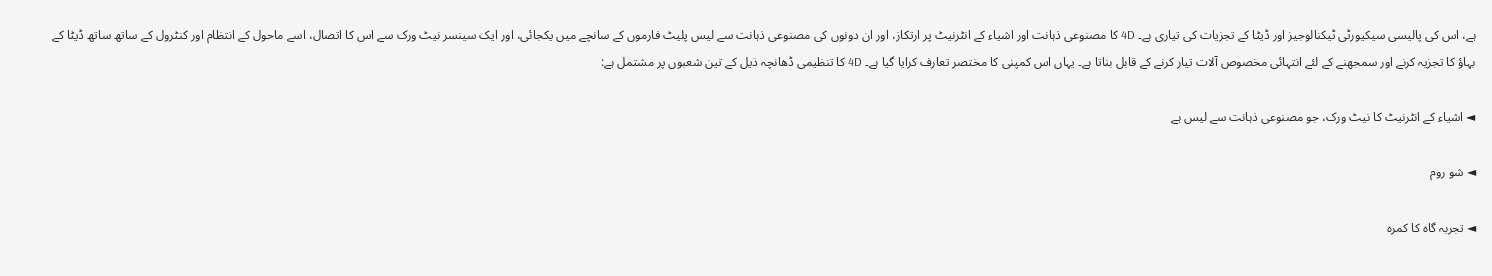ہے، اس کی پالیسی سیکیورٹی ٹیکنالوجیز اور ڈیٹا کے تجزیات کی تیاری ہے۔ 4D کا مصنوعی ذہانت اور اشیاء کے انٹرنیٹ پر ارتکاز، اور ان دونوں کی مصنوعی ذہانت سے لیس پلیٹ فارموں کے سانچے میں یکجائی، اور ایک سینسر نیٹ ورک سے اس کا اتصال، اسے ماحول کے انتظام اور کنٹرول کے ساتھ ساتھ ڈیٹا کے بہاؤ کا تجزیہ کرنے اور سمجھنے کے لئے انتہائی مخصوص آلات تیار کرنے کے قابل بناتا ہے۔ یہاں اس کمپنی کا مختصر تعارف کرایا گیا ہے۔ 4D کا تنظیمی ڈھانچہ ذیل کے تین شعبوں پر مشتمل ہے:

◄ اشیاء کے انٹرنیٹ کا نیٹ ورک، جو مصنوعی ذہانت سے لیس ہے

◄ شو روم

◄ تجربہ گاہ کا کمرہ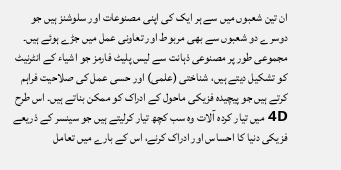ان تین شعبوں میں سے ہر ایک کی اپنی مصنوعات اور سلوشنز ہیں جو دوسرے دو شعبوں سے بھی مربوط اور تعاونی عمل میں جڑے ہوئے ہیں۔ مجموعی طور پر مصنوعی ذہانت سے لیس پلیٹ فارمز جو اشیاء کے انٹرنیٹ کو تشکیل دیتے ہیں، شناختی (علمی) اور حسی عمل کی صلاحیت فراہم کرتے ہیں جو پیچیدہ فزیکی ماحول کے ادراک کو ممکن بناتے ہیں۔ اس طرح 4D میں تیار کردہ آلات وہ سب کچھ تیار کرلیتے ہیں جو سینسر کے ذریعے فزیکی دنیا کا احساس اور ادراک کرنے، اس کے بارے میں تعامل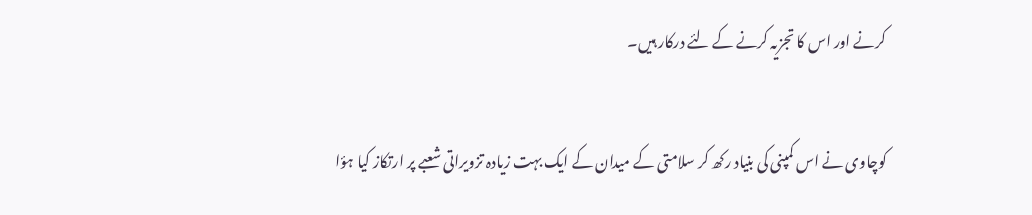کرنے اور اس کا تجزیہ کرنے کے لئے درکار ہیں۔

کوچاوی نے اس کمپنی کی بنیاد رکھ کر سلامتی کے میدان کے ایک بہت زیادہ تزویراتی شعبے پر ارتکاز کیا ہؤا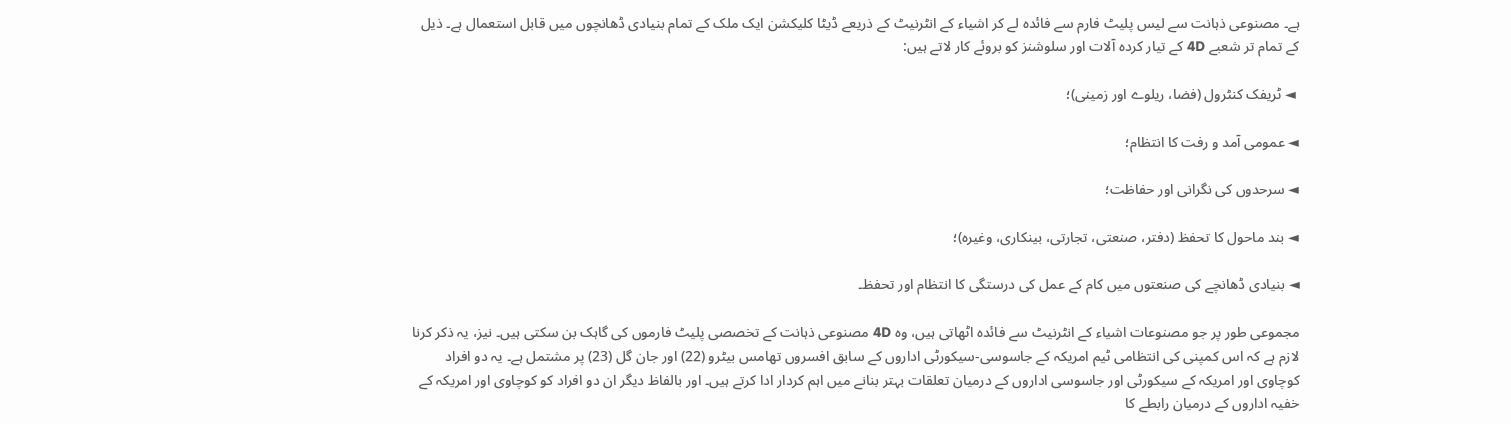ہے۔ مصنوعی ذہانت سے لیس پلیٹ فارم سے فائدہ لے کر اشیاء کے انٹرنیٹ کے ذریعے ڈیٹا کلیکشن ایک ملک کے تمام بنیادی ڈھانچوں میں قابل استعمال ہے۔ ذیل کے تمام تر شعبے 4D کے تیار کردہ آلات اور سلوشنز کو بروئے کار لاتے ہیں:

 ◄ ٹریفک کنٹرول (فضا، ریلوے اور زمینی)؛

◄ عمومی آمد و رفت کا انتظام؛

◄ سرحدوں کی نگرانی اور حفاظت؛

◄ بند ماحول کا تحفظ (دفتر، صنعتی، تجارتی، بینکاری، وغیرہ)؛

◄ بنیادی ڈھانچے کی صنعتوں میں کام کے عمل کی درستگی کا انتظام اور تحفظ۔

مجموعی طور پر جو مصنوعات اشیاء کے انٹرنیٹ سے فائدہ اٹھاتی ہیں، وہ 4D مصنوعی ذہانت کے تخصصی پلیٹ فارموں کی گاہک بن سکتی ہیں۔ نیز، یہ ذکر کرنا لازم ہے کہ اس کمپنی کی انتظامی ٹیم امریکہ کے جاسوسی-سیکورٹی اداروں کے سابق افسروں تھامس بیٹرو (22) اور جان گل (23) پر مشتمل ہے۔ یہ دو افراد کوچاوی اور امریکہ کے سیکورٹی اور جاسوسی اداروں کے درمیان تعلقات بہتر بنانے میں اہم کردار ادا کرتے ہیں۔ اور بالفاظ دیگر ان دو افراد کو کوچاوی اور امریکہ کے خفیہ اداروں کے درمیان رابطے کا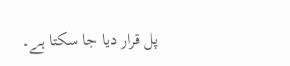پل قرار دیا جا سکتا ہے۔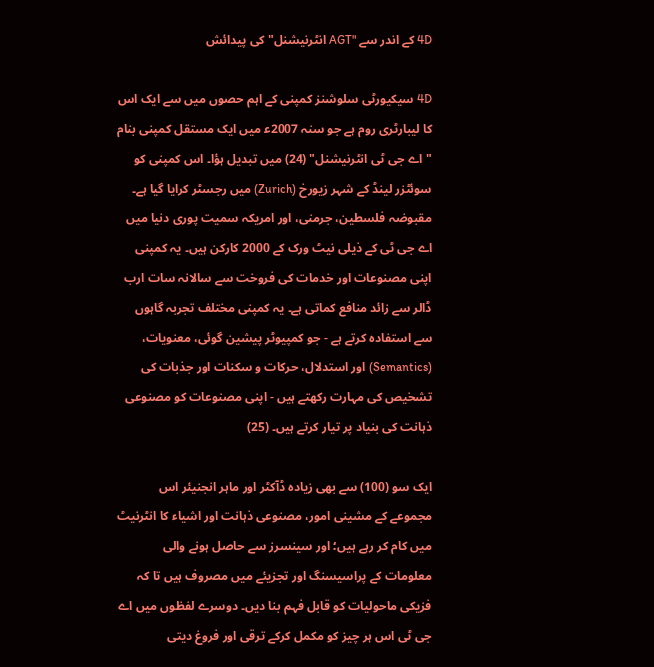4D کے اندر سے "AGT انٹرنیشنل" کی پیدائش

4D سیکیورٹی سلوشنز کمپنی کے اہم حصوں میں سے ایک اس کا لیبارٹری روم ہے جو سنہ 2007ع‍ میں ایک مستقل کمپنی بنام "اے جی ٹی انٹرنیشنل" (24) میں تبدیل ہؤا۔ اس کمپنی کو سوئٹزر لینڈ کے شہر زیورخ (Zurich) میں رجسٹر کرایا گیا ہے۔ مقبوضہ فلسطین، جرمنی، اور امریکہ سمیت پوری دنیا میں اے جی ٹی کے ذیلی نیٹ ورک کے 2000 کارکن ہیں۔ یہ کمپنی اپنی مصنوعات اور خدمات کی فروخت سے سالانہ سات ارب ڈالر سے زائد منافع کماتی ہے۔ یہ کمپنی مختلف تجربہ گاہوں سے استفادہ کرتے ہے - جو کمپیوٹر پیشین گوئی، معنویات، (Semantics) اور استدلال، حرکات و سکنات اور جذبات کی تشخیص کی مہارت رکھتے ہیں - اپنی مصنوعات کو مصنوعی ذہانت کی بنیاد پر تیار کرتے ہیں۔ (25)

ایک سو (100) سے بھی زیادہ ڈآکٹر اور ماہر انجنیئر اس مجموعے کے مشینی امور، مصنوعی ذہانت اور اشیاء کا انٹرنیٹ میں کام کر رہے ہیں؛ اور سینسرز سے حاصل ہونے والی معلومات کے پراسیسنگ اور تجزیئے میں مصروف ہیں تا کہ فزیکی ماحولیات کو قابل فہم بنا دیں۔ دوسرے لفظوں میں اے جی ٹی اس ہر چیز کو مکمل کرکے ترقی اور فروغ دیتی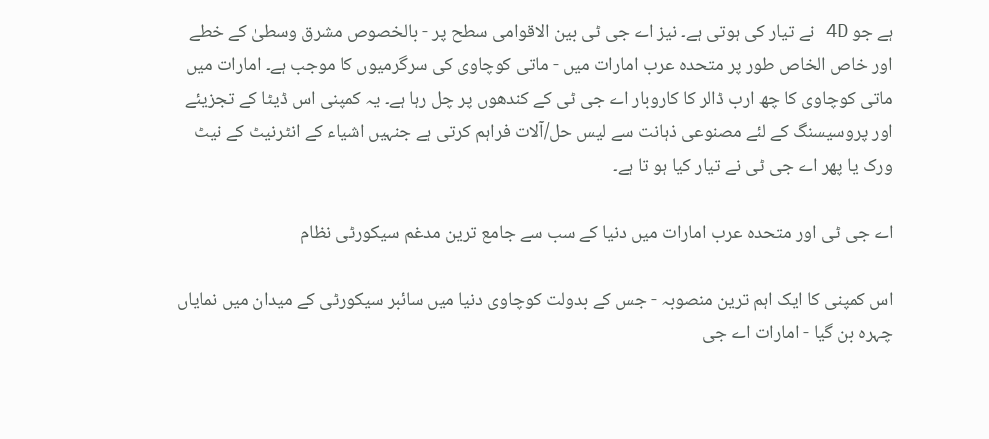ہے جو 4D نے تیار کی ہوتی ہے۔ نیز اے جی ٹی بین الاقوامی سطح پر - بالخصوص مشرق وسطیٰ کے خطے اور خاص الخاص طور پر متحدہ عرب امارات میں - ماتی کوچاوی کی سرگرمیوں کا موجب ہے۔ امارات میں ماتی کوچاوی کا چھ ارب ڈالر کا کاروبار اے جی ٹی کے کندھوں پر چل رہا ہے۔ یہ کمپنی اس ڈیٹا کے تجزیئے اور پروسیسنگ کے لئے مصنوعی ذہانت سے لیس حل/آلات فراہم کرتی ہے جنہیں اشیاء کے انٹرنیٹ کے نیٹ ورک یا پھر اے جی ٹی نے تیار کیا ہو تا ہے۔

اے جی ٹی اور متحدہ عرب امارات میں دنیا کے سب سے جامع ترین مدغم سیکورٹی نظام

اس کمپنی کا ایک اہم ترین منصوبہ - جس کے بدولت کوچاوی دنیا میں سائبر سیکورٹی کے میدان میں نمایاں چہرہ بن گیا - امارات اے جی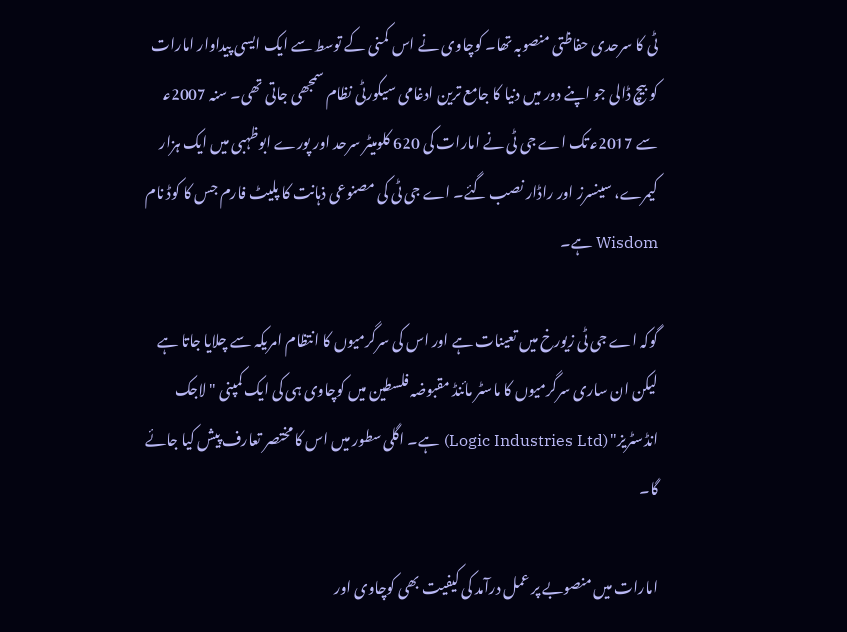ٹی کا سرحدی حفاظتی منصوبہ تھا۔ کوچاوی نے اس کمنی کے توسط سے ایک ایسی پیداوار امارات کو بیچ ڈالی جو اپنے دور میں دنیا کا جامع ترین ادغامی سیکورٹی نظام سمجھی جاتی تھی۔ سنہ 2007ع‍ سے 2017ع‍ تک اے جی ٹی نے امارات کی 620 کلومیٹر سرحد اور پورے ابوظہبی میں ایک ہزار کیمرے، سینسرز اور راڈار نصب گئے۔ اے جی ٹی کی مصنوعی ذہانت کا پلیٹ فارم جس کا کوڈ نام Wisdom ہے۔

گوکہ اے جی ٹی زیورخ میں تعینات ہے اور اس کی سرگرمیوں کا انتظام امریکہ سے چلایا جاتا ہے لیکن ان ساری سرگرمیوں کا ماسٹر مائنڈ مقبوضہ فلسطین میں کوچاوی ہی کی ایک کمپنی "لاجک انڈسٹریز" (Logic Industries Ltd) ہے۔ اگلی سطور میں اس کا مختصر تعارف پیش کیا جائے گا۔

امارات میں منصوبے پر عمل درآمد کی کیفیت بھی کوچاوی اور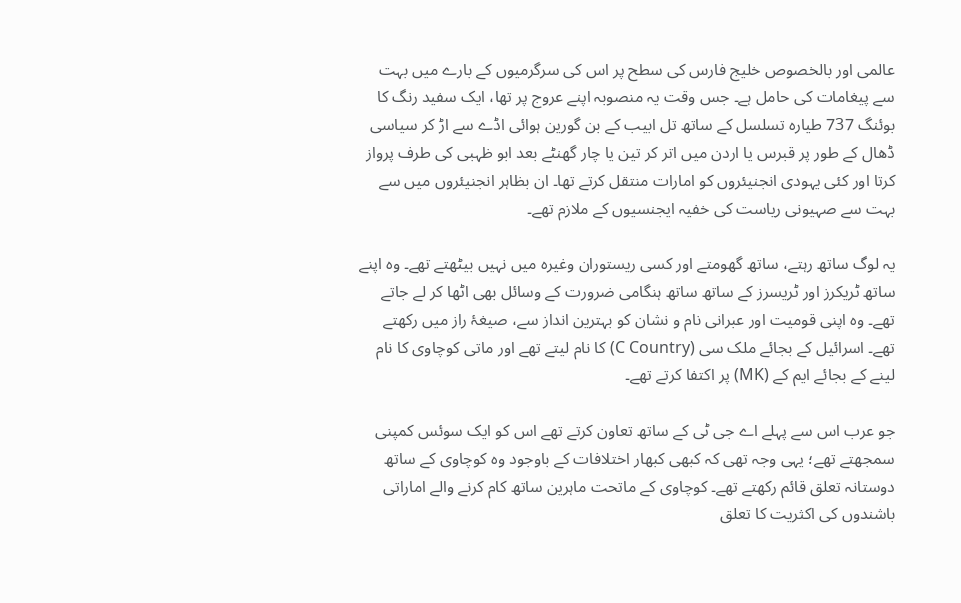عالمی اور بالخصوص خلیج فارس کی سطح پر اس کی سرگرمیوں کے بارے میں بہت سے پیغامات کی حامل ہے۔ جس وقت یہ منصوبہ اپنے عروج پر تھا، ایک سفید رنگ کا بوئنگ 737 طیارہ تسلسل کے ساتھ تل ابیب کے بن گورین ہوائی اڈے سے اڑ کر سیاسی ڈھال کے طور پر قبرس یا اردن میں اتر کر تین یا چار گھنٹے بعد ابو ظہبی کی طرف پرواز کرتا اور کئی یہودی انجنیئروں کو امارات منتقل کرتے تھا۔ ان بظاہر انجنیئروں ميں سے بہت سے صہیونی ریاست کی خفیہ ایجنسیوں کے ملازم تھے۔

یہ لوگ ساتھ رہتے، ساتھ گھومتے اور کسی ریستوران وغیرہ میں نہیں بیٹھتے تھے۔ وہ اپنے ساتھ ٹریکرز اور ٹریسرز کے ساتھ ساتھ ہنگامی ضرورت کے وسائل بھی اٹھا کر لے جاتے تھے۔ وہ اپنی قومیت اور عبرانی نام و نشان کو بہترین انداز سے، صیغۂ راز میں رکھتے تھے۔ اسرائیل کے بجائے ملک سی (C Country) کا نام لیتے تھے اور ماتی کوچاوی کا نام لینے کے بجائے ایم کے (MK) پر اکتفا کرتے تھے۔

جو عرب اس سے پہلے اے جی ٹی کے ساتھ تعاون کرتے تھے اس کو ایک سوئس کمپنی سمجھتے تھے؛ یہی وجہ تھی کہ کبھی کبھار اختلافات کے باوجود وہ کوچاوی کے ساتھ دوستانہ تعلق قائم رکھتے تھے۔ کوچاوی کے ماتحت ماہرین ساتھ کام کرنے والے اماراتی باشندوں کی اکثریت کا تعلق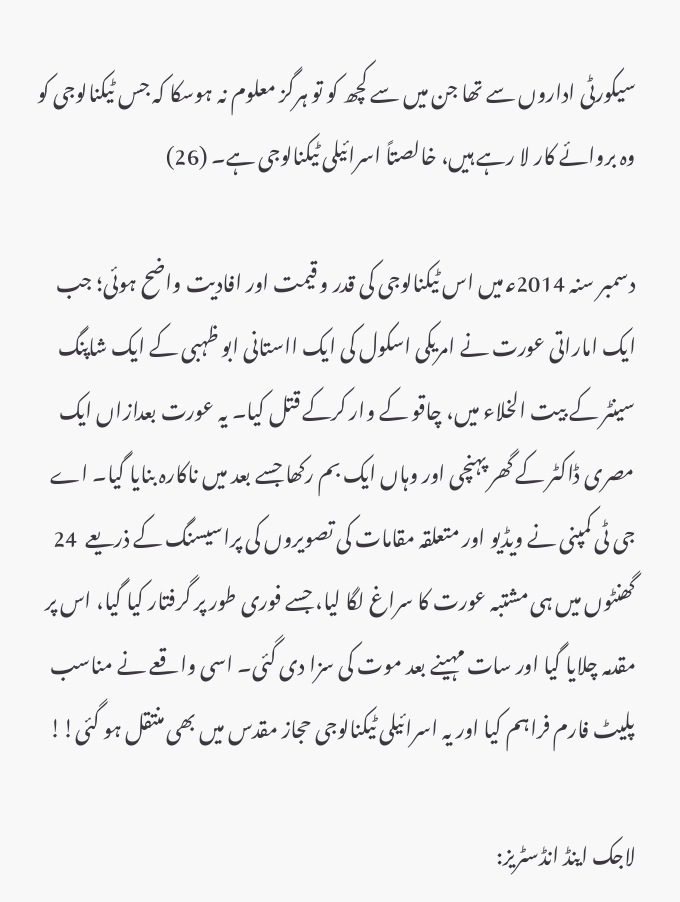سیکورٹی اداروں سے تھا جن میں سے کچھ کو تو ہرگز معلوم نہ ہوسکا کہ جس ٹیکنالوجی کو وہ بروائے کار لا رہے ہیں، خالصتاً اسرائیلی ٹیکنالوجی ہے۔ (26)

دسمبر سنہ 2014ع‍ میں اس ٹیکنالوجی کی قدر و قیمت اور افادیت واضح ہوئی؛ جب ایک اماراتی عورت نے امریکی اسکول کی ایک ااستانی ابو ظہبی کے ایک شاپنگ سینٹر کے بیت الخلاء میں، چاقو کے وار کرکے قتل کیا۔ یہ عورت بعدازاں ایک مصری ڈاکٹر کے گھر پہنچی اور وہاں ایک بم رکھا جسے بعد میں ناکارہ بنایا گیا۔ اے جی ٹی کمپنی نے ویڈیو اور متعلقہ مقامات کی تصویروں کی پراسیسنگ کے ذریعے  24 گھنٹوں میں ہی مشتبہ عورت کا سراغ لگا لیا، جسے فوری طور پر گرفتار کیا گیا، اس پر مقدمہ چلایا گیا اور سات مہینے بعد موت کی سزا دی گئی۔ اسی واقعے نے مناسب پلیٹ فارم فراہم کیا اور یہ اسرائیلی ٹیکنالوجی حجاز مقدس میں بھی منتقل ہو گئی!!

لاجک اینڈ انڈسٹریز: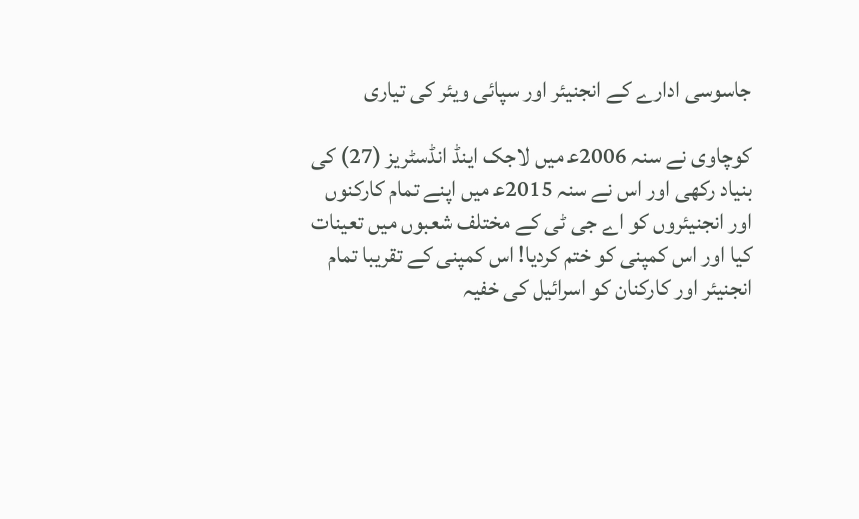جاسوسی ادارے کے انجنیئر اور سپائی ویئر کی تیاری

کوچاوی نے سنہ 2006ع‍ میں لاجک اینڈ انڈسٹریز (27) کی بنیاد رکھی اور اس نے سنہ 2015ع‍ میں اپنے تمام کارکنوں اور انجنیئروں کو اے جی ٹی کے مختلف شعبوں میں تعینات کیا اور اس کمپنی کو ختم کردیا! اس کمپنی کے تقریبا تمام انجنیئر اور کارکنان کو اسرائیل کی خفیہ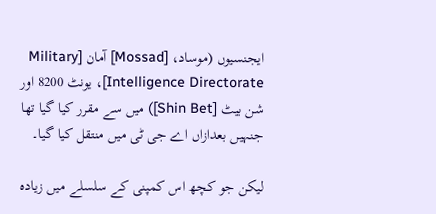ایجنسیوں (موساد، [Mossad] آمان [Military Intelligence Directorate]، یونٹ 8200 اور شن بیٹ [Shin Bet]) میں سے مقرر کیا گیا تھا جنہیں بعدازاں اے جی ٹی میں منتقل کیا گیا۔

لیکن جو کچھ اس کمپنی کے سلسلے میں زیادہ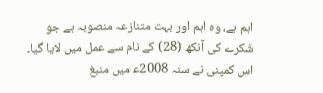اہم ہے، وہ اہم اور بہت متنازعہ منصوبہ ہے جو شَکرے کی آنکھ (28) کے نام سے عمل میں لایا گیا۔ اس کمپنی نے سنہ 2008ع‍ میں منبغ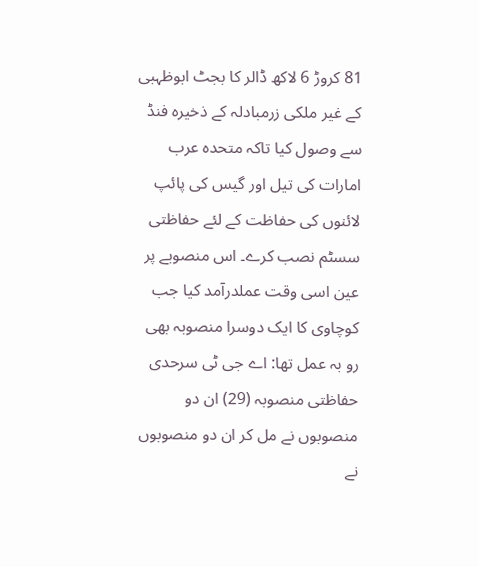81 کروڑ 6 لاکھ ڈالر کا بجٹ ابوظہبی کے غیر ملکی زرمبادلہ کے ذخیرہ فنڈ سے وصول کیا تاکہ متحدہ عرب امارات کی تیل اور گیس کی پائپ لائنوں کی حفاظت کے لئے حفاظتی سسٹم نصب کرے۔ اس منصوبے پر عین اسی وقت عملدرآمد کیا جب کوچاوی کا ایک دوسرا منصوبہ بھی رو بہ عمل تھا: اے جی ٹی سرحدی حفاظتی منصوبہ (29) ان دو منصوبوں نے مل کر ان دو منصوبوں نے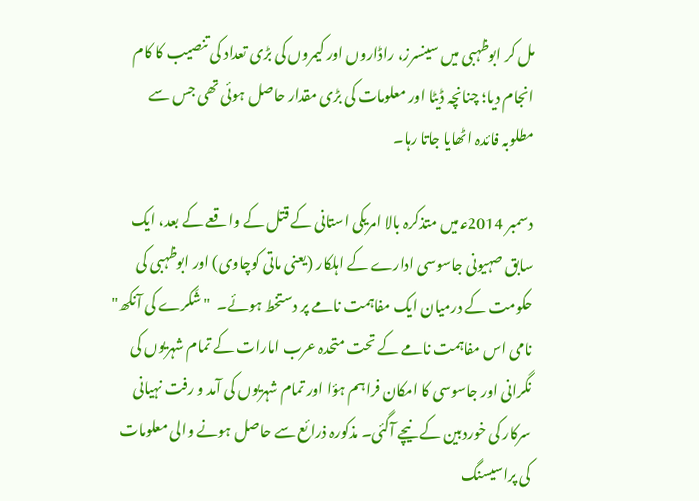مل کر ابوظہبی میں سینسرز، راڈاروں اور کیمروں کی بڑی تعداد کی تنصیب کا کام انجام دیا؛ چنانچہ ڈیٹا اور معلومات کی بڑی مقدار حاصل ہوئی تھی جس سے مطلوبہ فائدہ اٹھایا جاتا رہا۔

دسمبر 2014ع‍ میں متذکرہ بالا امریکی استانی کے قتل کے واقعے کے بعد، ایک سابق صہیونی جاسوسی ادارے کے اہلکار (یعنی ماتی کوچاوی) اور ابوظہبی کی حکومت کے درمیان ایک مفاہمت نامے پر دستخط ہوئے۔  "شَکرے کی آنکھ" نامی اس مفاہمت نامے کے تحت متحدہ عرب امارات کے تمام شہریوں کی نگرانی اور جاسوسی کا امکان فراہم ہؤا اور تمام شہریوں کی آمد و رفت نہیانی سرکار کی خوردبین کے نیچے آگئی۔ مذکورہ ذرائع سے حاصل ہونے والی معلومات کی پراسیسنگ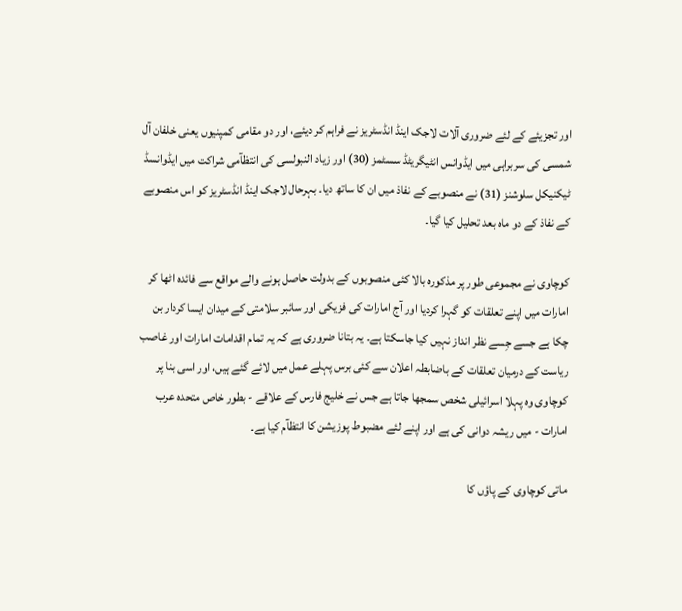اور تجزیئے کے لئے ضروری آلات لاجک اینڈ انڈسٹریز نے فراہم کر دیئے، اور دو مقامی کمپنیوں یعنی خلفان آل شمسی کی سربراہی میں ایڈوانس انٹیگریٹڈ سسٹمز (30) اور زیاد النبولسی کی انتظآمی شراکت میں ایڈوانسڈ ٹیکنیکل سلوشنز (31) نے منصوبے کے نفاذ میں ان کا ساتھ دیا۔ بہرحال لاجک اینڈ انڈسٹریز کو اس منصوبے کے نفاذ کے دو ماہ بعد تحلیل کیا گیا۔

کوچاوی نے مجموعی طور پر مذکورہ بالا کئی منصوبوں کے بدولت حاصل ہونے والے مواقع سے فائدہ اٹھا کر امارات میں اپنے تعلقات کو گہرا کردیا اور آج امارات کی فزیکی اور سائبر سلامتی کے میدان ایسا کردار بن چکا ہے جسے جِسے نظر انداز نہیں کیا جاسکتا ہے۔ یہ بتانا ضروری ہے کہ یہ تمام اقدامات امارات اور غاصب ریاست کے درمیان تعلقات کے باضابطہ اعلان سے کئی برس پہلے عمل میں لائے گئے ہیں، اور اسی بنا پر کوچاوی وہ پہلا اسرائیلی شخص سمجھا جاتا ہے جس نے خلیج فارس کے علاقے - بطور خاص متحدہ عرب امارات - میں ریشہ دوانی کی ہے اور اپنے لئے مضبوط پوزیشن کا انتظآم کیا ہے۔

ماتی کوچاوی کے پاؤں کا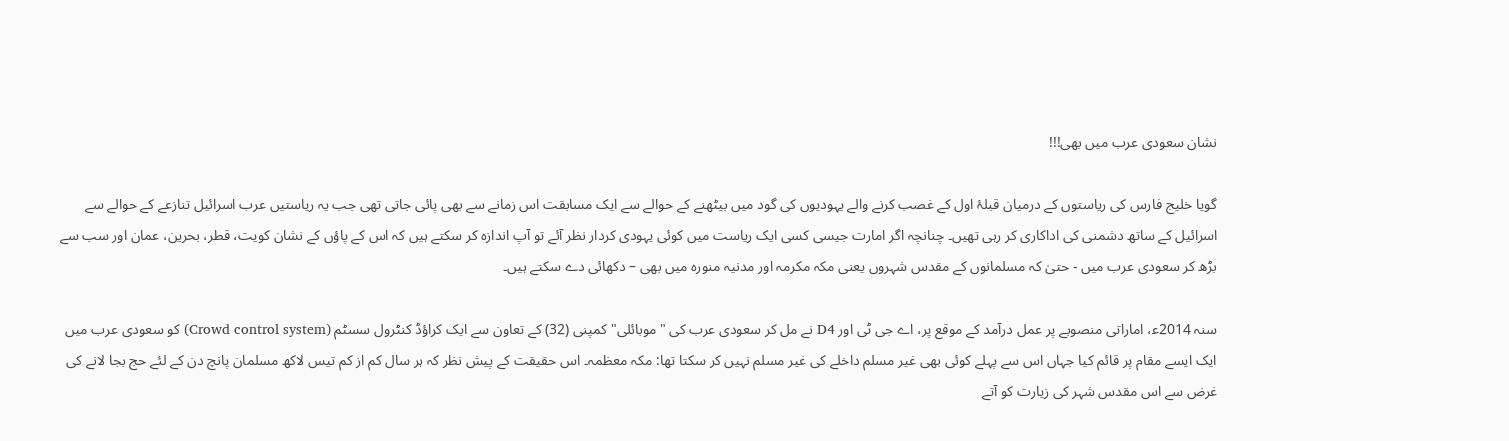نشان سعودی عرب میں بھی!!!

گویا خلیج فارس کی ریاستوں کے درمیان قبلۂ اول کے غصب کرنے والے یہودیوں کی گود میں بیٹھنے کے حوالے سے ایک مسابقت اس زمانے سے بھی پائی جاتی تھی جب یہ ریاستیں عرب اسرائیل تنازعے کے حوالے سے اسرائیل کے ساتھ دشمنی کی اداکاری کر رہی تھیں۔ چنانچہ اگر امارت جیسی کسی ایک ریاست میں کوئی یہودی کردار نظر آئے تو آپ اندازہ کر سکتے ہیں کہ اس کے پاؤں کے نشان کویت، قطر، بحرین، عمان اور سب سے بڑھ کر سعودی عرب میں - حتیٰ کہ مسلمانوں کے مقدس شہروں یعنی مکہ مکرمہ اور مدنیہ منورہ میں بھی – دکھائی دے سکتے ہیں۔

سنہ 2014ع‍، اماراتی منصوبے پر عمل درآمد کے موقع پر، اے جی ٹی اور D4 نے مل کر سعودی عرب کی "موبائلی" کمپنی (32) کے تعاون سے ایک کراؤڈ کنٹرول سسٹم (Crowd control system) کو سعودی عرب میں ایک ایسے مقام پر قائم کیا جہاں اس سے پہلے کوئی بھی غیر مسلم داخلے کی غیر مسلم نہیں کر سکتا تھا: مکہ معظمہ۔ اس حقیقت کے پیش نظر کہ ہر سال کم از کم تیس لاکھ مسلمان پانچ دن کے لئے حج بجا لانے کی غرض سے اس مقدس شہر کی زیارت کو آتے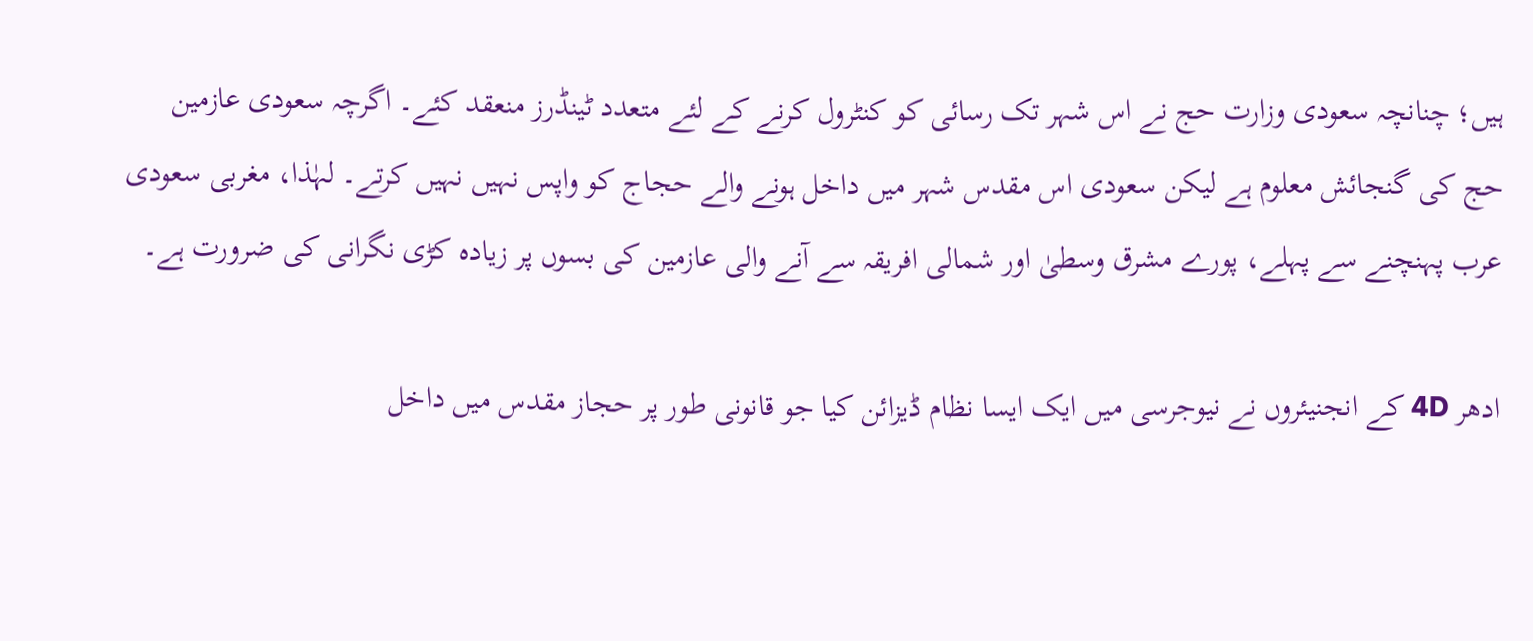ہیں؛ چنانچہ سعودی وزارت حج نے اس شہر تک رسائی کو کنٹرول کرنے کے لئے متعدد ٹینڈرز منعقد کئے۔ اگرچہ سعودی عازمین حج کی گنجائش معلوم ہے لیکن سعودی اس مقدس شہر میں داخل ہونے والے حجاج کو واپس نہیں نہیں کرتے۔ لہٰذا، مغربی سعودی عرب پہنچنے سے پہلے، پورے مشرق وسطیٰ اور شمالی افریقہ سے آنے والی عازمین کی بسوں پر زیادہ کڑی نگرانی کی ضرورت ہے۔

ادھر 4D کے انجنیئروں نے نیوجرسی میں ایک ایسا نظام ڈیزائن کیا جو قانونی طور پر حجاز مقدس میں داخل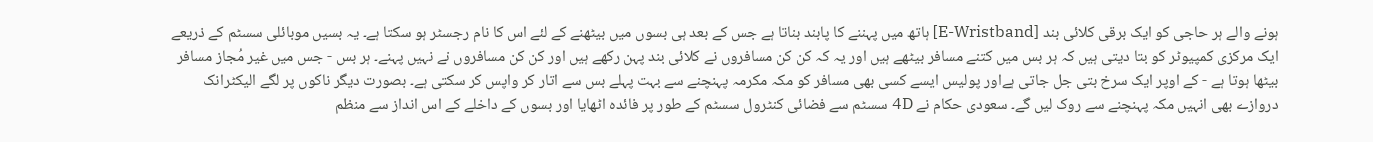ہونے والے ہر حاجی کو ایک برقی کلائی بند [E-Wristband] ہاتھ میں پہننے کا پابند بناتا ہے جس کے بعد ہی بسوں میں بیٹھنے کے لئے اس کا نام رجسٹر ہو سکتا ہے۔ یہ بسیں موبائلی سسٹم کے ذریعے ایک مرکزی کمپیوٹر کو بتا دیتی ہیں کہ ہر بس میں کتنے مسافر بیٹھے ہیں اور یہ کہ کن کن مسافروں نے کلائی بند پہن رکھے ہیں اور کن کن مسافروں نے نہيں پہنے۔ ہر بس - جس میں غیر مُجاز مسافر بیٹھا ہوتا ہے - کے اوپر ایک سرخ بتی جل جاتی ہےاور پولیس ایسے کسی بھی مسافر کو مکہ مکرمہ پہنچنے سے بہت پہلے بس سے اتار کر واپس کر سکتی ہے۔ بصورت دیگر ناکوں پر لگے الیکٹرانک دروازے بھی انہیں مکہ پہنچنے سے روک لیں گے۔ سعودی حکام نے 4D سسٹم سے فضائی کنٹرول سسٹم کے طور پر فائدہ اٹھایا اور بسوں کے داخلے کے اس انداز سے منظم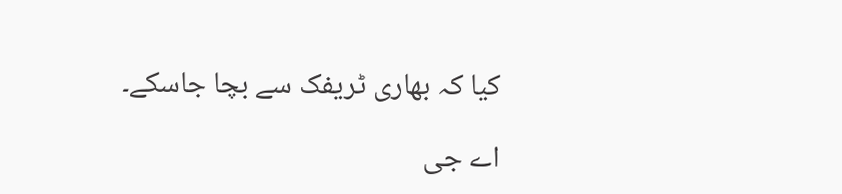کیا کہ بھاری ٹریفک سے بچا جاسکے۔

اے جی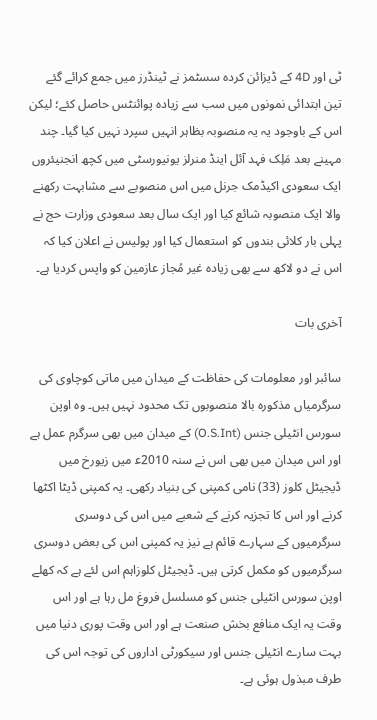ٹی اور 4D کے ڈیزائن کردہ سسٹمز نے ٹینڈرز میں جمع کرائے گئے تین ابتدائی نمونوں میں سب سے زیادہ پوائنٹس حاصل کئے؛ لیکن اس کے باوجود یہ یہ منصوبہ بظاہر انہيں سپرد نہیں کیا گیا۔ چند مہینے بعد مَلِک فہد آئل اینڈ منرلز یونیورسٹی میں کچھ انجنیئروں ایک سعودی اکیڈمک جرنل میں اس منصوبے سے مشابہت رکھنے والا ایک منصوبہ شائع کیا اور ایک سال بعد سعودی وزارت حج نے پہلی بار کلائی بندوں کو استعمال کیا اور پولیس نے اعلان کیا کہ اس نے دو لاکھ سے بھی زیادہ غیر مُجاز عازمین کو واپس کردیا ہے۔

آخری بات

سائبر اور معلومات کی حفاظت کے میدان میں ماتی کوچاوی کی سرگرمیاں مذکورہ بالا منصوبوں تک محدود نہیں ہیں۔ وہ اوپن سورس انٹیلی جنس (O.S.Int) کے میدان میں بھی سرگرم عمل ہے اور اس میدان میں بھی اس نے سنہ 2010ع‍ میں زیورخ میں ڈیجیٹل کلوز (33) نامی کمپنی کی بنیاد رکھی۔ یہ کمپنی ڈیٹا اکٹھا کرنے اور اس کا تجزیہ کرنے کے شعبے میں اس کی دوسری سرگرمیوں کے سہارے قائم ہے نیز یہ کمپنی اس کی بعض دوسری سرگرمیوں کو مکمل کرتی ہیں۔ ڈیجیٹل کلوزاہم اس لئے ہے کہ کھلے اوپن سورس انٹیلی جنس کو مسلسل فروغ مل رہا ہے اور اس وقت یہ ایک منافع بخش صنعت ہے اور اس وقت پوری دنیا میں بہت سارے انٹیلی جنس اور سیکورٹی اداروں کی توجہ اس کی طرف مبذول ہوئی ہے۔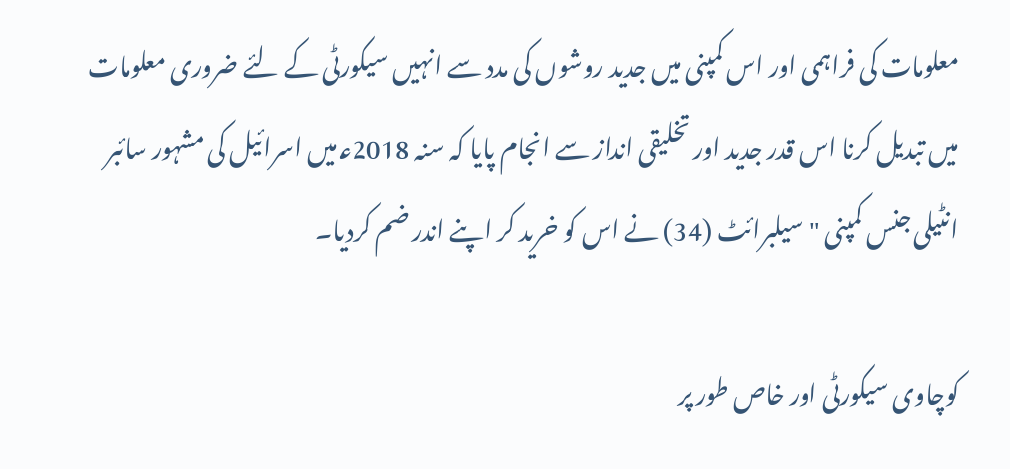معلومات کی فراہمی اور اس کمپنی میں جدید روشوں کی مدد سے انہيں سیکورٹی کے لئے ضروری معلومات میں تبدیل کرنا اس قدر جدید اور تخلیقی انداز سے انجام پایا کہ سنہ 2018ع‍ میں اسرائیل کی مشہور سائبر انٹیلی جنس کمپنی "سیلبرائٹ (34) نے اس کو خرید کر اپنے اندر ضم کردیا۔

کوچاوی سیکورٹی اور خاص طور پر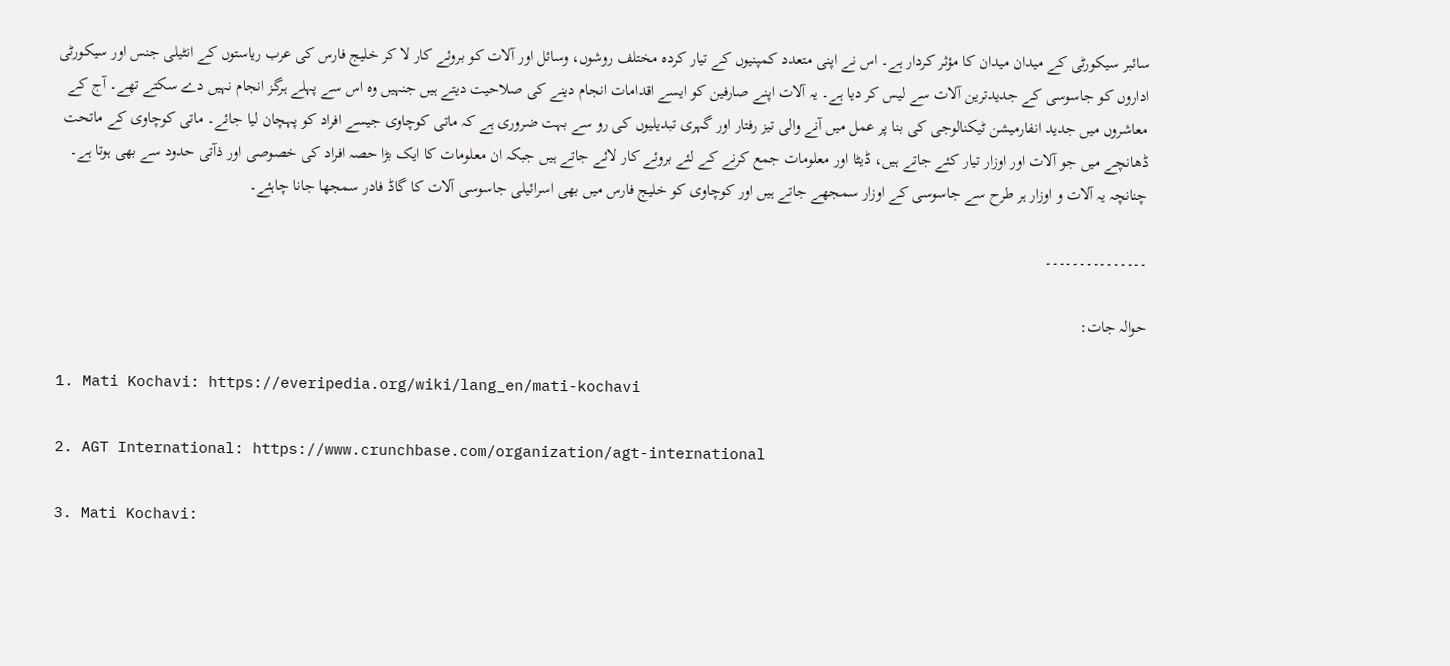سائبر سیکورٹی کے میدان میدان کا مؤثر کردار ہے۔ اس نے اپنی متعدد کمپنیوں کے تیار کردہ مختلف روشوں، وسائل اور آلات کو بروئے کار لا کر خلیج فارس کی عرب ریاستوں کے انٹیلی جنس اور سیکورٹی اداروں کو جاسوسی کے جدیدترین آلات سے لیس کر دیا ہے۔ یہ آلات اپنے صارفین کو ایسے اقدامات انجام دینے کی صلاحیت دیتے ہیں جنہیں وہ اس سے پہلے ہرگز انجام نہیں دے سکتے تھے۔ آج کے معاشروں میں جدید انفارمیشن ٹیکنالوجی کی بنا پر عمل میں آنے والی تيز رفتار اور گہری تبدیلیوں کی رو سے بہت ضروری ہے کہ ماتی کوچاوی جیسے افراد کو پہچان لیا جائے۔ ماتی کوچاوی کے ماتحت ڈھانچے میں جو آلات اور اوزار تیار کئے جاتے ہیں، ڈیٹا اور معلومات جمع کرنے کے لئے بروئے کار لائے جاتے ہیں جبکہ ان معلومات کا ایک بڑا حصہ افراد کی خصوصی اور ذآتی حدود سے بھی ہوتا ہے۔ چنانچہ یہ آلات و اوزار ہر طرح سے جاسوسی کے اوزار سمجھے جاتے ہیں اور کوچاوی کو خلیج فارس میں بھی اسرائیلی جاسوسی آلات کا گاڈ فادر سمجھا جانا چاہئے۔

۔۔۔۔۔۔۔۔۔۔۔۔۔۔۔

حوالہ جات:

1. Mati Kochavi: https://everipedia.org/wiki/lang_en/mati-kochavi

2. AGT International: https://www.crunchbase.com/organization/agt-international

3. Mati Kochavi: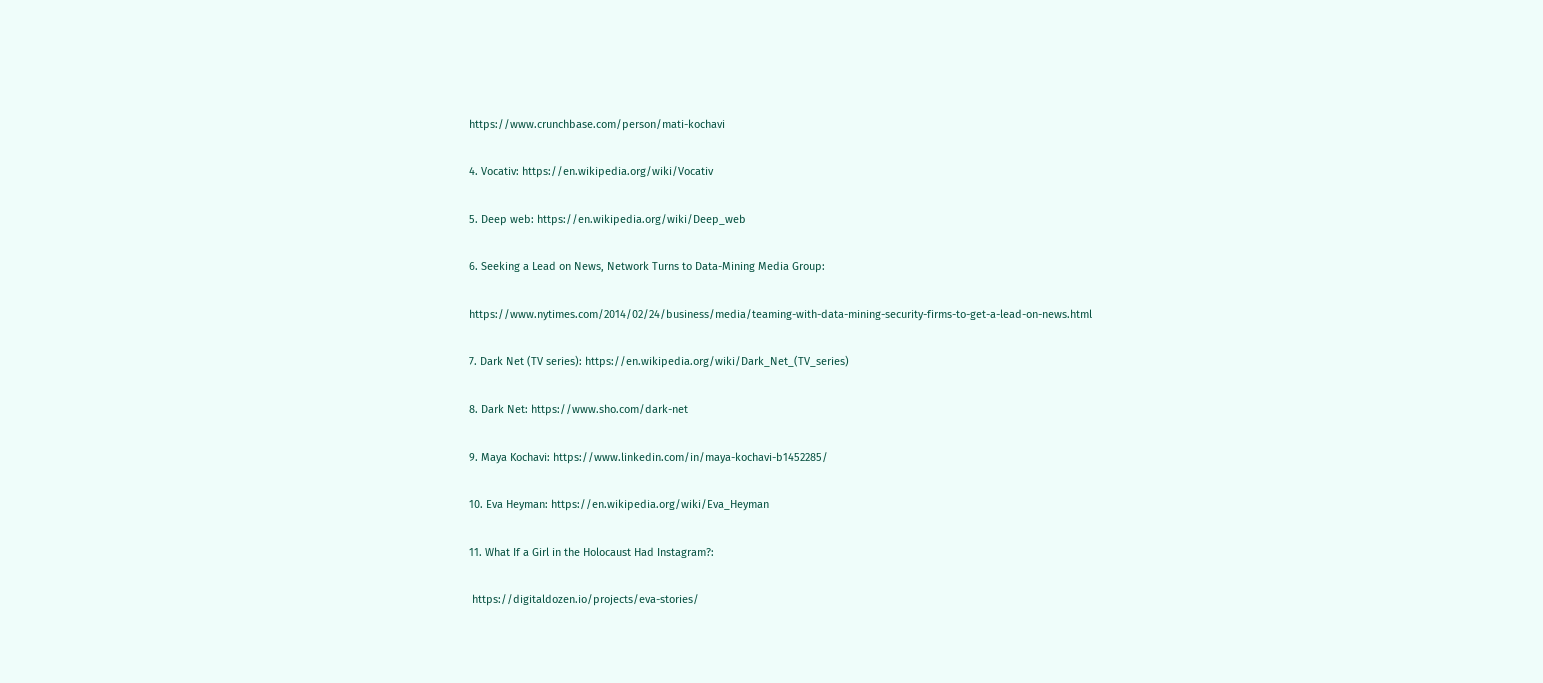https://www.crunchbase.com/person/mati-kochavi

4. Vocativ: https://en.wikipedia.org/wiki/Vocativ

5. Deep web: https://en.wikipedia.org/wiki/Deep_web

6. Seeking a Lead on News, Network Turns to Data-Mining Media Group:

https://www.nytimes.com/2014/02/24/business/media/teaming-with-data-mining-security-firms-to-get-a-lead-on-news.html

7. Dark Net (TV series): https://en.wikipedia.org/wiki/Dark_Net_(TV_series)

8. Dark Net: https://www.sho.com/dark-net

9. Maya Kochavi: https://www.linkedin.com/in/maya-kochavi-b1452285/

10. Eva Heyman: https://en.wikipedia.org/wiki/Eva_Heyman

11. What If a Girl in the Holocaust Had Instagram?:

 https://digitaldozen.io/projects/eva-stories/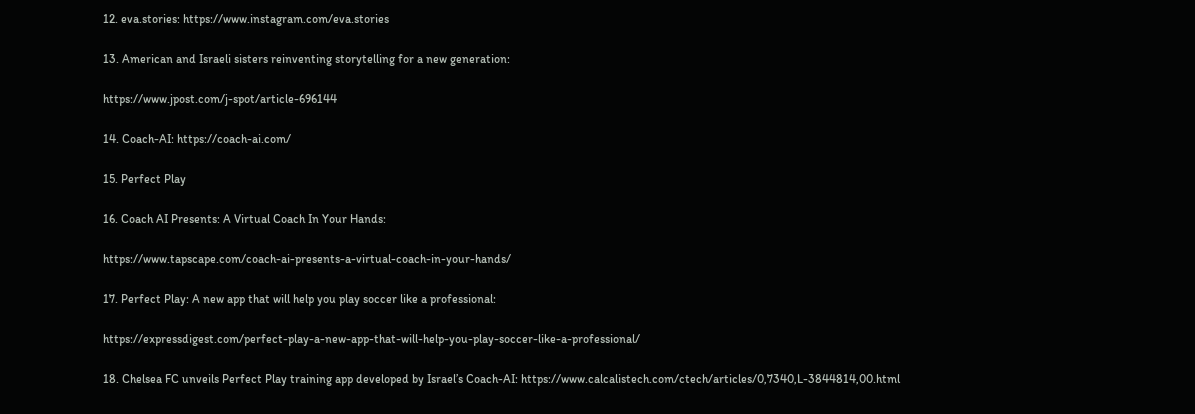12. eva.stories: https://www.instagram.com/eva.stories

13. American and Israeli sisters reinventing storytelling for a new generation:

https://www.jpost.com/j-spot/article-696144

14. Coach-AI: https://coach-ai.com/

15. Perfect Play

16. Coach AI Presents: A Virtual Coach In Your Hands:

https://www.tapscape.com/coach-ai-presents-a-virtual-coach-in-your-hands/

17. Perfect Play: A new app that will help you play soccer like a professional:

https://expressdigest.com/perfect-play-a-new-app-that-will-help-you-play-soccer-like-a-professional/

18. Chelsea FC unveils Perfect Play training app developed by Israel’s Coach-AI: https://www.calcalistech.com/ctech/articles/0,7340,L-3844814,00.html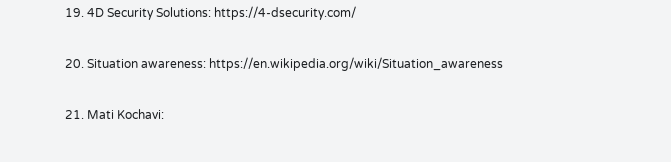19. 4D Security Solutions: https://4-dsecurity.com/

20. Situation awareness: https://en.wikipedia.org/wiki/Situation_awareness

21. Mati Kochavi: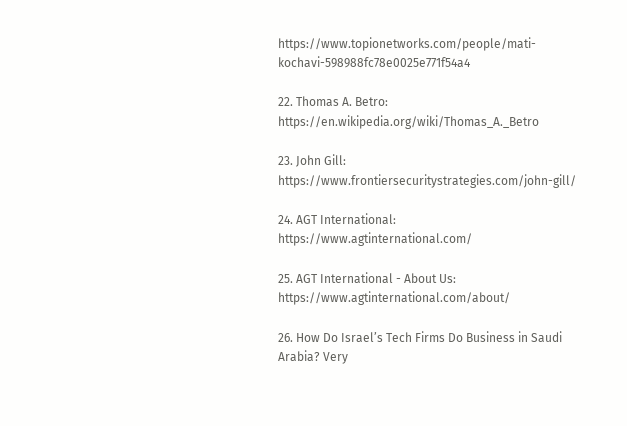https://www.topionetworks.com/people/mati-kochavi-598988fc78e0025e771f54a4

22. Thomas A. Betro: https://en.wikipedia.org/wiki/Thomas_A._Betro

23. John Gill: https://www.frontiersecuritystrategies.com/john-gill/

24. AGT International: https://www.agtinternational.com/

25. AGT International - About Us: https://www.agtinternational.com/about/

26. How Do Israel’s Tech Firms Do Business in Saudi Arabia? Very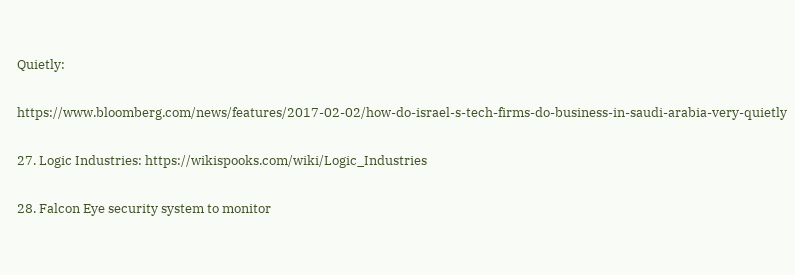Quietly:

https://www.bloomberg.com/news/features/2017-02-02/how-do-israel-s-tech-firms-do-business-in-saudi-arabia-very-quietly

27. Logic Industries: https://wikispooks.com/wiki/Logic_Industries

28. Falcon Eye security system to monitor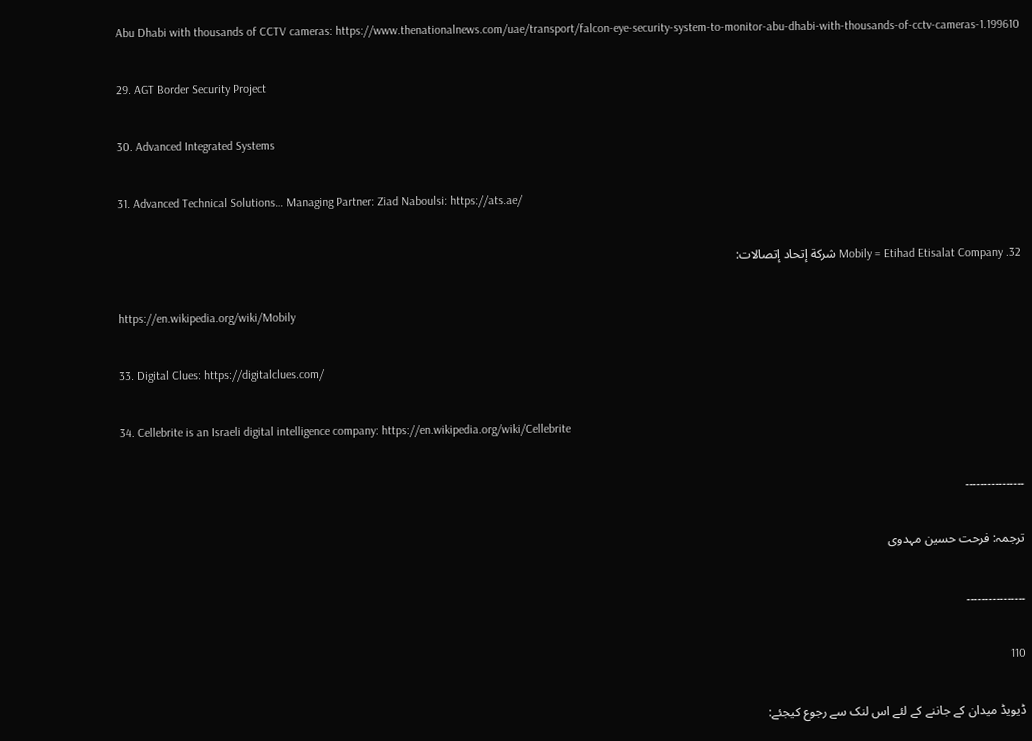Abu Dhabi with thousands of CCTV cameras: https://www.thenationalnews.com/uae/transport/falcon-eye-security-system-to-monitor-abu-dhabi-with-thousands-of-cctv-cameras-1.199610

29. AGT Border Security Project

30. Advanced Integrated Systems

31. Advanced Technical Solutions… Managing Partner: Ziad Naboulsi: https://ats.ae/

32. Mobily = Etihad Etisalat Company شركة إتحاد إتصالات:

https://en.wikipedia.org/wiki/Mobily

33. Digital Clues: https://digitalclues.com/

34. Cellebrite is an Israeli digital intelligence company: https://en.wikipedia.org/wiki/Cellebrite

۔۔۔۔۔۔۔۔۔۔۔۔۔۔۔۔

ترجمہ: فرحت حسین مہدوی

۔۔۔۔۔۔۔۔۔۔۔۔۔۔۔۔

110

ڈیویڈ میدان کے جاننے کے لئے اس لنک سے رجوع کیجئے: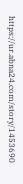https://ur.abna24.com/story/1453690